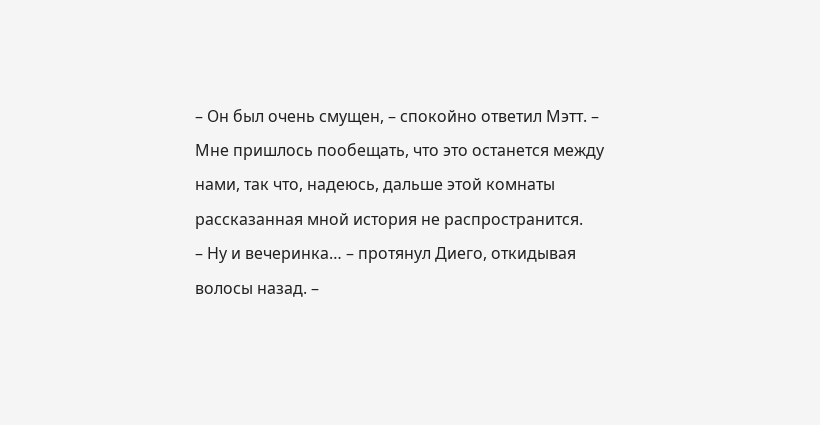– Он был очень смущен, – спокойно ответил Мэтт. – Мне пришлось пообещать, что это останется между нами, так что, надеюсь, дальше этой комнаты рассказанная мной история не распространится.
– Ну и вечеринка… – протянул Диего, откидывая волосы назад. –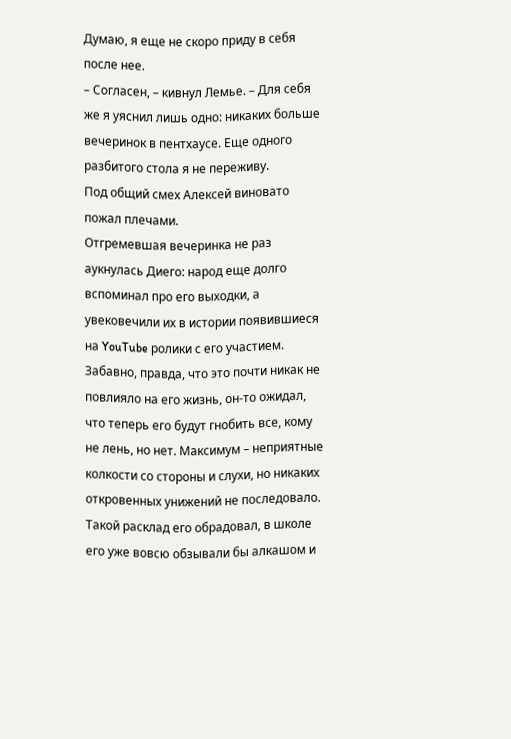Думаю, я еще не скоро приду в себя после нее.
– Согласен, – кивнул Лемье. – Для себя же я уяснил лишь одно: никаких больше вечеринок в пентхаусе. Еще одного разбитого стола я не переживу.
Под общий смех Алексей виновато пожал плечами.
Отгремевшая вечеринка не раз аукнулась Диего: народ еще долго вспоминал про его выходки, а увековечили их в истории появившиеся на YouTube ролики с его участием. Забавно, правда, что это почти никак не повлияло на его жизнь, он-то ожидал, что теперь его будут гнобить все, кому не лень, но нет. Максимум – неприятные колкости со стороны и слухи, но никаких откровенных унижений не последовало. Такой расклад его обрадовал, в школе его уже вовсю обзывали бы алкашом и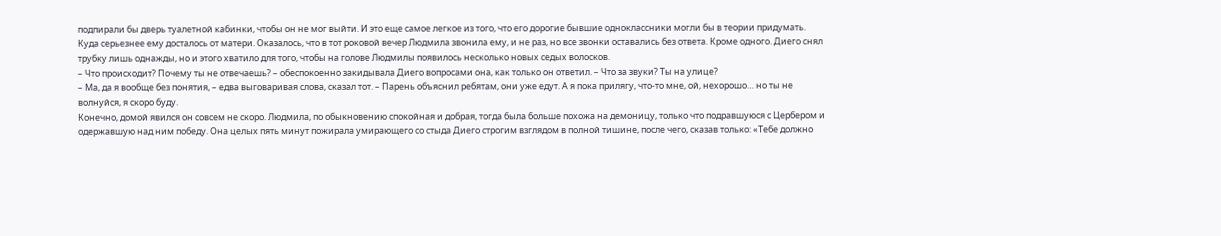подпирали бы дверь туалетной кабинки, чтобы он не мог выйти. И это еще самое легкое из того, что его дорогие бывшие одноклассники могли бы в теории придумать.
Куда серьезнее ему досталось от матери. Оказалось, что в тот роковой вечер Людмила звонила ему, и не раз, но все звонки оставались без ответа. Кроме одного. Диего снял трубку лишь однажды, но и этого хватило для того, чтобы на голове Людмилы появилось несколько новых седых волосков.
– Что происходит? Почему ты не отвечаешь? – обеспокоенно закидывала Диего вопросами она, как только он ответил. – Что за звуки? Ты на улице?
– Ма, да я вообще без понятия, – едва выговаривая слова, сказал тот. – Парень объяснил ребятам, они уже едут. А я пока прилягу, что-то мне, ой, нехорошо… но ты не волнуйся, я скоро буду.
Конечно, домой явился он совсем не скоро. Людмила, по обыкновению спокойная и добрая, тогда была больше похожа на демоницу, только что подравшуюся с Цербером и одержавшую над ним победу. Она целых пять минут пожирала умирающего со стыда Диего строгим взглядом в полной тишине, после чего, сказав только: «Тебе должно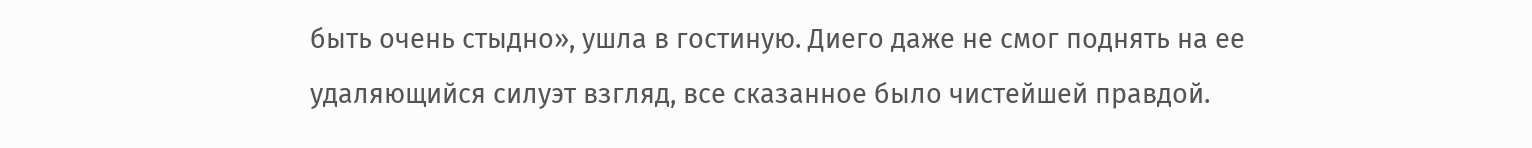быть очень стыдно», ушла в гостиную. Диего даже не смог поднять на ее удаляющийся силуэт взгляд, все сказанное было чистейшей правдой.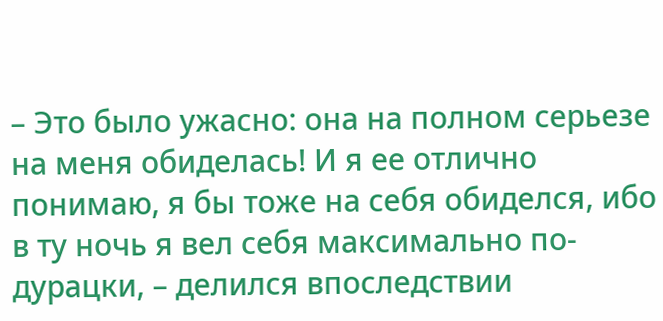– Это было ужасно: она на полном серьезе на меня обиделась! И я ее отлично понимаю, я бы тоже на себя обиделся, ибо в ту ночь я вел себя максимально по-дурацки, – делился впоследствии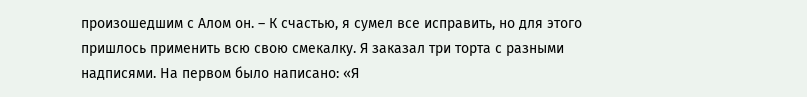произошедшим с Алом он. – К счастью, я сумел все исправить, но для этого пришлось применить всю свою смекалку. Я заказал три торта с разными надписями. На первом было написано: «Я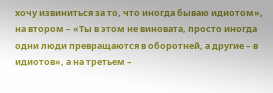хочу извиниться за то, что иногда бываю идиотом», на втором – «Ты в этом не виновата, просто иногда одни люди превращаются в оборотней, а другие – в идиотов», а на третьем –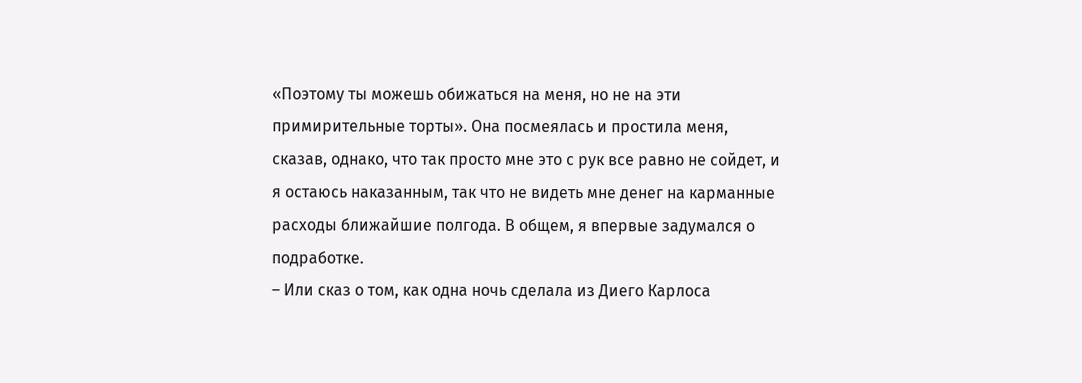«Поэтому ты можешь обижаться на меня, но не на эти примирительные торты». Она посмеялась и простила меня, сказав, однако, что так просто мне это с рук все равно не сойдет, и я остаюсь наказанным, так что не видеть мне денег на карманные расходы ближайшие полгода. В общем, я впервые задумался о подработке.
– Или сказ о том, как одна ночь сделала из Диего Карлоса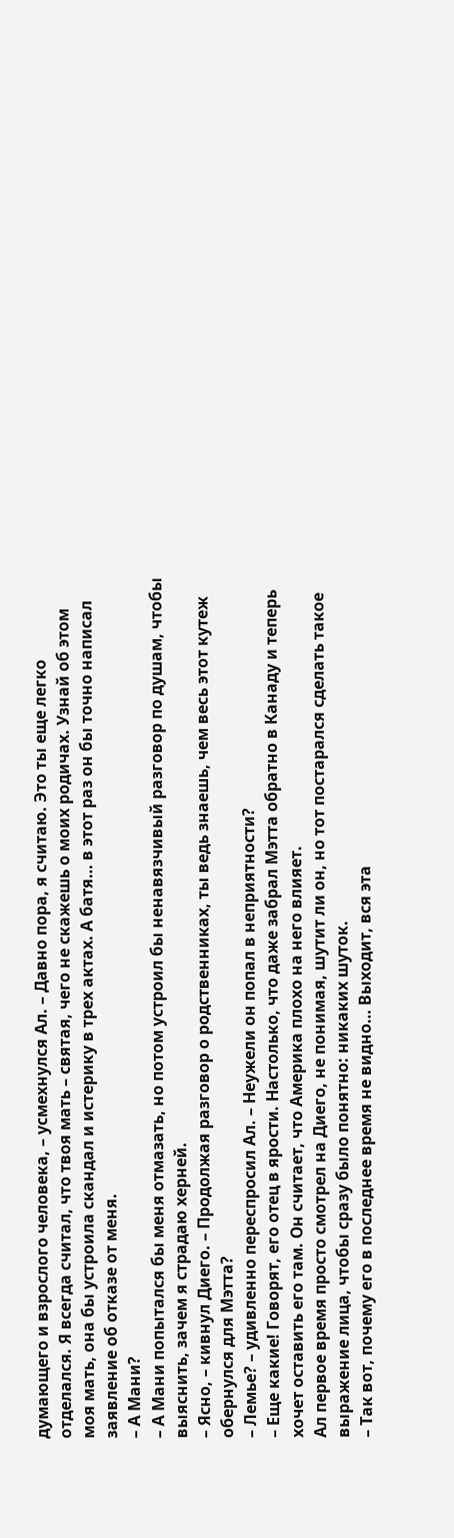думающего и взрослого человека, – усмехнулся Ал. – Давно пора, я считаю. Это ты еще легко отделался. Я всегда считал, что твоя мать – святая, чего не скажешь о моих родичах. Узнай об этом моя мать, она бы устроила скандал и истерику в трех актах. А батя… в этот раз он бы точно написал заявление об отказе от меня.
– А Мани?
– А Мани попытался бы меня отмазать, но потом устроил бы ненавязчивый разговор по душам, чтобы выяснить, зачем я страдаю херней.
– Ясно, – кивнул Диего. – Продолжая разговор о родственниках, ты ведь знаешь, чем весь этот кутеж обернулся для Мэтта?
– Лемье? – удивленно переспросил Ал. – Неужели он попал в неприятности?
– Еще какие! Говорят, его отец в ярости. Настолько, что даже забрал Мэтта обратно в Канаду и теперь хочет оставить его там. Он считает, что Америка плохо на него влияет.
Ал первое время просто смотрел на Диего, не понимая, шутит ли он, но тот постарался сделать такое выражение лица, чтобы сразу было понятно: никаких шуток.
– Так вот, почему его в последнее время не видно… Выходит, вся эта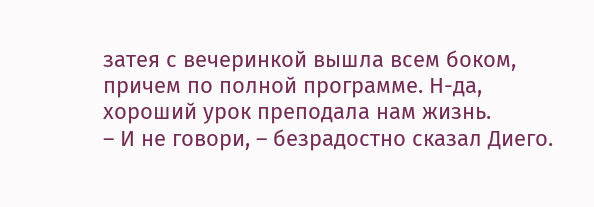затея с вечеринкой вышла всем боком, причем по полной программе. Н-да, хороший урок преподала нам жизнь.
– И не говори, – безрадостно сказал Диего.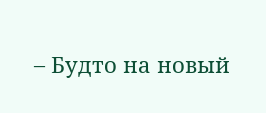– Будто на новый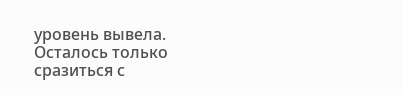уровень вывела. Осталось только сразиться с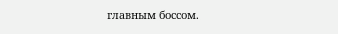главным боссом.